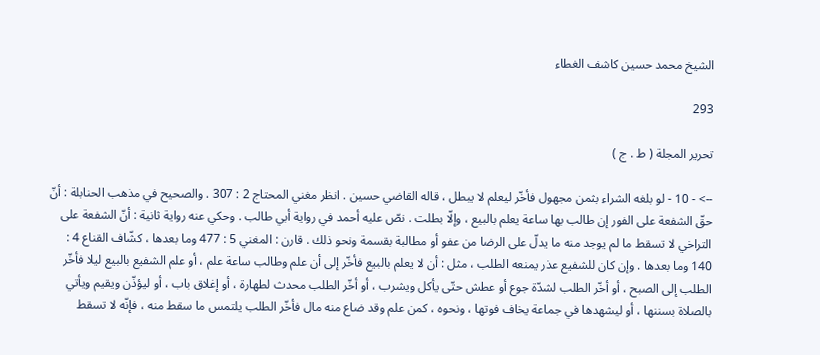الشيخ محمد حسين كاشف الغطاء

293

تحرير المجلة ( ط . ج )

--> - 10 - لو بلغه الشراء بثمن مجهول فأخّر ليعلم لا يبطل ، قاله القاضي حسين . انظر مغني المحتاج 2 : 307 . والصحيح في مذهب الحنابلة : أنّ حقّ الشفعة على الفور إن طالب بها ساعة يعلم بالبيع ، وإلّا بطلت . نصّ عليه أحمد في رواية أبي طالب . وحكي عنه رواية ثانية : أنّ الشفعة على التراخي لا تسقط ما لم يوجد منه ما يدلّ على الرضا من عفو أو مطالبة بقسمة ونحو ذلك . قارن : المغني 5 : 477 وما بعدها ، كشّاف القناع 4 : 140 وما بعدها . وإن كان للشفيع عذر يمنعه الطلب ، مثل : أن لا يعلم بالبيع فأخّر إلى أن علم وطالب ساعة علم ، أو علم الشفيع بالبيع ليلا فأخّر الطلب إلى الصبح ، أو أخّر الطلب لشدّة جوع أو عطش حتّى يأكل ويشرب ، أو أخّر الطلب محدث لطهارة ، أو إغلاق باب ، أو ليؤذّن ويقيم ويأتي بالصلاة بسننها ، أو ليشهدها في جماعة يخاف فوتها ، ونحوه ، كمن علم وقد ضاع منه مال فأخّر الطلب يلتمس ما سقط منه ، فإنّه لا تسقط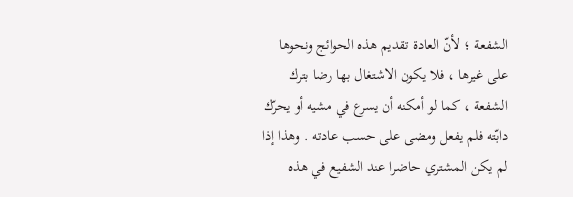الشفعة ؛ لأنّ العادة تقديم هذه الحوائج ونحوها على غيرها ، فلا يكون الاشتغال بها رضا بترك الشفعة ، كما لو أمكنه أن يسرع في مشيه أو يحرّك دابّته فلم يفعل ومضى على حسب عادته . وهذا إذا لم يكن المشتري حاضرا عند الشفيع في هذه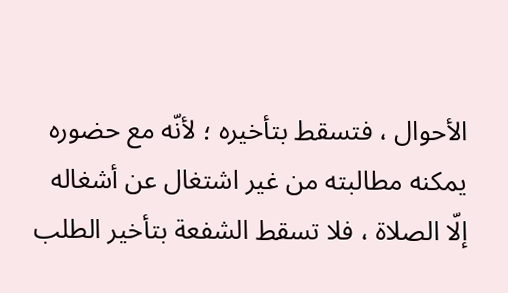الأحوال ، فتسقط بتأخيره ؛ لأنّه مع حضوره يمكنه مطالبته من غير اشتغال عن أشغاله إلّا الصلاة ، فلا تسقط الشفعة بتأخير الطلب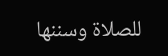للصلاة وسننها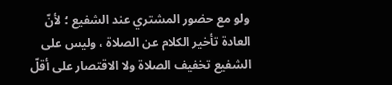ولو مع حضور المشتري عند الشفيع ؛ لأنّ العادة تأخير الكلام عن الصلاة ، وليس على الشفيع تخفيف الصلاة ولا الاقتصار على أقلّ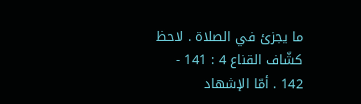ما يجزئ في الصلاة . لاحظ كشّاف القناع 4 : 141 - 142 . أمّا الإشهاد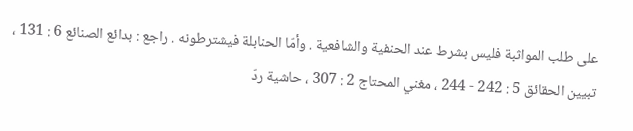على طلب المواثبة فليس بشرط عند الحنفية والشافعية . وأمّا الحنابلة فيشترطونه . راجع : بدائع الصنائع 6 : 131 ، تبيين الحقائق 5 : 242 - 244 ، مغني المحتاج 2 : 307 ، حاشية ردّ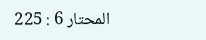المحتار 6 : 225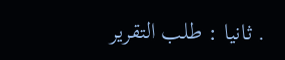. ثانيا : طلب التقرير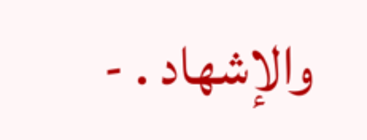والإشهاد . -